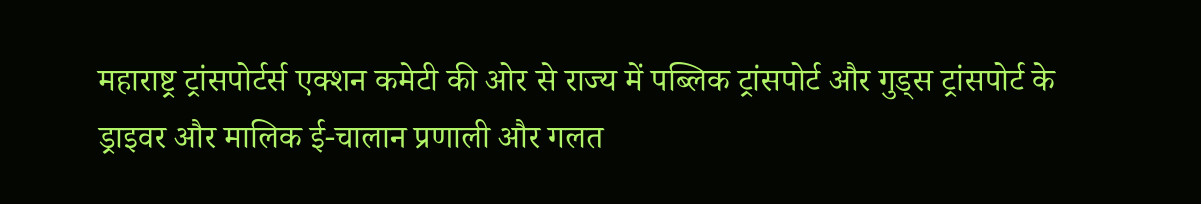महाराष्ट्र ट्रांसपोर्टर्स एक्शन कमेटी की ओर से राज्य में पब्लिक ट्रांसपोर्ट और गुड्स ट्रांसपोर्ट के ड्राइवर और मालिक ई-चालान प्रणाली और गलत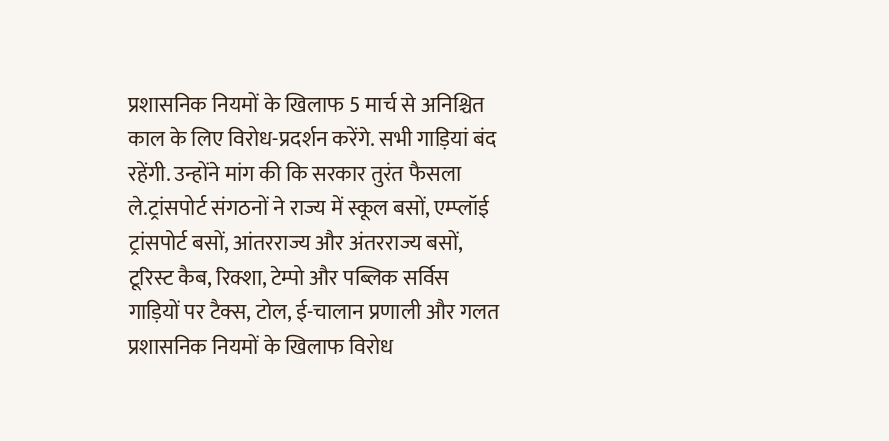प्रशासनिक नियमों के खिलाफ 5 मार्च से अनिश्चित काल के लिए विरोध-प्रदर्शन करेंगे. सभी गाड़ियां बंद रहेंगी. उन्होंने मांग की कि सरकार तुरंत फैसला ले.ट्रांसपोर्ट संगठनों ने राज्य में स्कूल बसों, एम्प्लॉई ट्रांसपोर्ट बसों, आंतरराज्य और अंतरराज्य बसों, टूरिस्ट कैब, रिक्शा, टेम्पो और पब्लिक सर्विस गाड़ियों पर टैक्स, टोल, ई-चालान प्रणाली और गलत प्रशासनिक नियमों के खिलाफ विरोध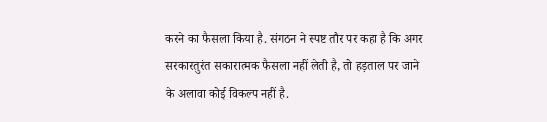करने का फैसला किया है. संगठन ने स्पष्ट तौर पर कहा है कि अगर सरकारतुरंत सकारात्मक फैसला नहीं लेती है, तो हड़ताल पर जाने के अलावा कोई विकल्प नहीं है.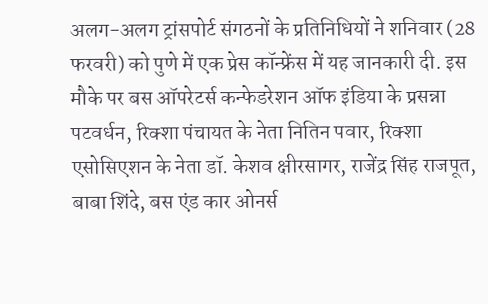अलग-अलग ट्रांसपोर्ट संगठनों के प्रतिनिधियों ने शनिवार (28 फरवरी) को पुणे में एक प्रेस कॉन्फ्रेंस में यह जानकारी दी. इस मौके पर बस ऑपरेटर्स कन्फेडरेशन ऑफ इंडिया के प्रसन्ना पटवर्धन, रिक्शा पंचायत के नेता नितिन पवार, रिक्शा एसोसिएशन के नेता डॉ. केशव क्षीरसागर, राजेंद्र सिंह राजपूत, बाबा शिंदे, बस एंड कार ओनर्स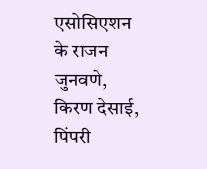एसोसिएशन के राजन जुनवणे, किरण देसाई, पिंपरी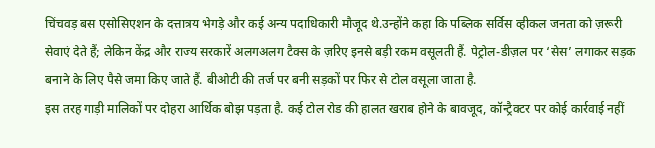चिंचवड़ बस एसोसिएशन के दत्तात्रय भेगड़े और कई अन्य पदाधिकारी मौजूद थे.उन्होंने कहा कि पब्लिक सर्विस व्हीकल जनता को ज़रूरी सेवाएं देते हैं; लेकिन केंद्र और राज्य सरकारें अलगअलग टैक्स के ज़रिए इनसे बड़ी रकम वसूलती हैं. पेट्रोल-डीज़ल पर ‘सेस’ लगाकर सड़क बनाने के लिए पैसे जमा किए जाते हैं. बीओटी की तर्ज पर बनी सड़कों पर फिर से टोल वसूला जाता है.
इस तरह गाड़ी मालिकों पर दोहरा आर्थिक बोझ पड़ता है. कई टोल रोड की हालत खराब होने के बावजूद, कॉन्ट्रैक्टर पर कोई कार्रवाई नहीं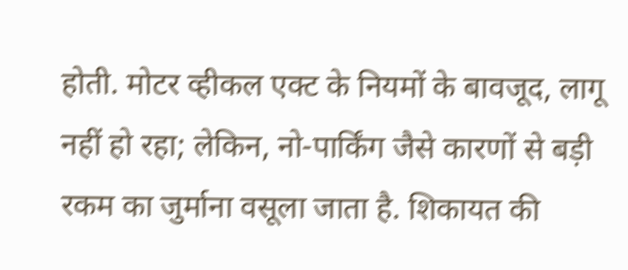होती. मोटर व्हीकल एक्ट के नियमों के बावजूद, लागू नहीं हो रहा; लेकिन, नो-पार्किंग जैसे कारणों से बड़ी रकम का जुर्माना वसूला जाता है. शिकायत की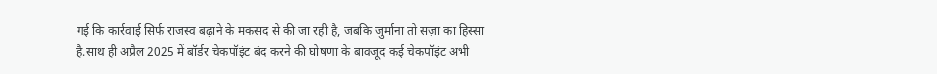गई कि कार्रवाई सिर्फ राजस्व बढ़ाने के मकसद से की जा रही है, जबकि जुर्माना तो सज़ा का हिस्सा है.साथ ही अप्रैल 2025 में बॉर्डर चेकपॉइंट बंद करने की घोषणा के बावजूद कई चेकपॉइंट अभी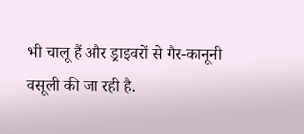भी चालू हैं और ड्राइवरों से गैर-कानूनी वसूली की जा रही है.